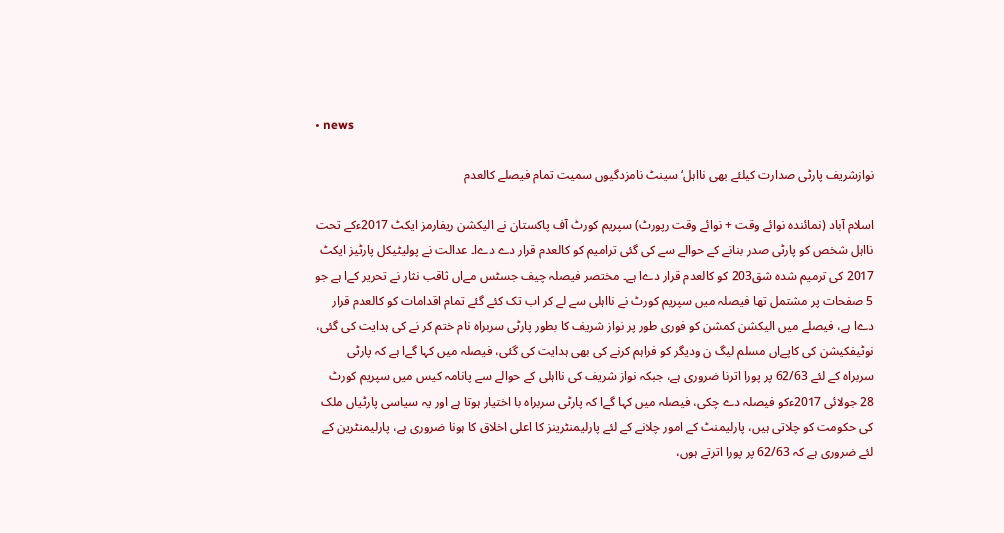• news

نوازشریف پارٹی صدارت کیلئے بھی نااہل‘ سینٹ نامزدگیوں سمیت تمام فیصلے کالعدم

اسلام آباد (نمائندہ نوائے وقت + نوائے وقت رپورٹ) سپریم کورٹ آف پاکستان نے الیکشن ریفارمز ایکٹ 2017ءکے تحت نااہل شخص کو پارٹی صدر بنانے کے حوالے سے کی گئی ترامیم کو کالعدم قرار دے دےا۔ عدالت نے پولیٹیکل پارٹیز ایکٹ 2017 کی ترمیم شدہ شق203 کو کالعدم قرار دےا ہے۔ مختصر فیصلہ چیف جسٹس مےاں ثاقب نثار نے تحریر کےا ہے جو 5 صفحات پر مشتمل تھا فیصلہ میں سپریم کورٹ نے نااہلی سے لے کر اب تک کئے گئے تمام اقدامات کو کالعدم قرار دےا ہے، فیصلے میں الیکشن کمشن کو فوری طور پر نواز شریف کا بطور پارٹی سربراہ نام ختم کر نے کی ہدایت کی گئی، نوٹیفکیشن کی کاپےاں مسلم لیگ ن ودیگر کو فراہم کرنے کی بھی ہدایت کی گئی، فیصلہ میں کہا گےا ہے کہ پارٹی سربراہ کے لئے 62/63 پر پورا اترنا ضروری ہے، جبکہ نواز شریف کی نااہلی کے حوالے سے پانامہ کیس میں سپریم کورٹ 28 جولائی 2017ءکو فیصلہ دے چکی، فیصلہ میں کہا گےا کہ پارٹی سربراہ با اختیار ہوتا ہے اور یہ سیاسی پارٹیاں ملک کی حکومت کو چلاتی ہیں، پارلیمنٹ کے امور چلانے کے لئے پارلیمنٹرینز کا اعلی اخلاق کا ہونا ضروری ہے، پارلیمنٹرین کے لئے ضروری ہے کہ 62/63 پر پورا اترتے ہوں،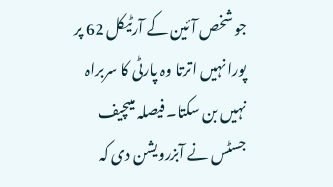جو شخص آئین کے آرٹیکل 62 پر پورا نہیں اترتا وہ پارٹی کا سربراہ نہیں بن سکتا۔ فیصلہ میںچیف جسٹس نے آبزرویشن دی کہ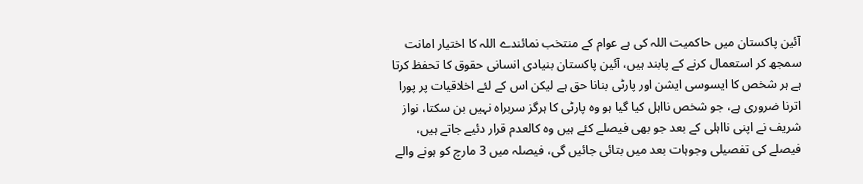آئین پاکستان میں حاکمیت اللہ کی ہے عوام کے منتخب نمائندے اللہ کا اختیار امانت سمجھ کر استعمال کرنے کے پابند ہیں، آئین پاکستان بنیادی انسانی حقوق کا تحفظ کرتا ہے ہر شخص کا ایسوسی ایشن اور پارٹی بنانا حق ہے لیکن اس کے لئے اخلاقیات پر پورا اترنا ضروری ہے، جو شخص نااہل کیا گیا ہو وہ پارٹی کا ہرگز سربراہ نہیں بن سکتا، نواز شریف نے اپنی نااہلی کے بعد جو بھی فیصلے کئے ہیں وہ کالعدم قرار دئیے جاتے ہیں، فیصلے کی تفصیلی وجوہات بعد میں بتائی جائیں گی، فیصلہ میں 3 مارچ کو ہونے والے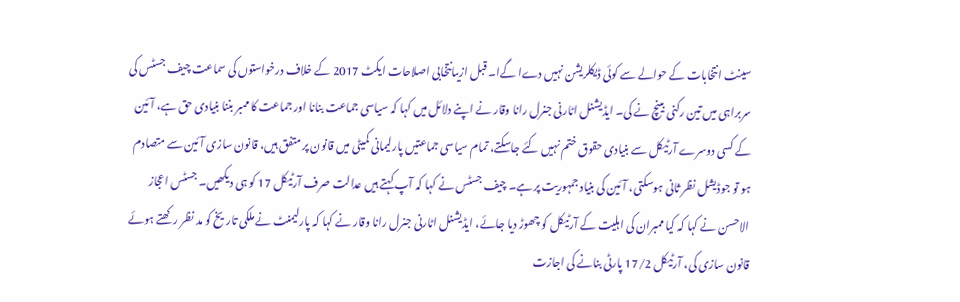سینٹ انتخابات کے حوالے سے کوئی ڈیکلریشن نہیں دےا گےا۔ قبل ازیںانتخابی اصلاحات ایکٹ 2017 کے خلاف درخواستوں کی سماعت چیف جسٹس کی سربراہی میں تین رکنی بینچ نے کی۔ ایڈیشنل اٹارنی جنرل رانا وقار نے اپنے دلائل میں کہا کہ سیاسی جماعت بنانا اور جماعت کا ممبر بننا بنیادی حق ہے، آئین کے کسی دوسرے آرٹیکل سے بنیادی حقوق ختم نہیں کئے جاسکتے، تمام سیاسی جماعتیں پارلیمانی کمیٹی میں قانون پر متفق ہیں، قانون سازی آئین سے متصادم ہو تو جوڈیشل نظر ثانی ہوسکتی، آئین کی بنیاد جمہوریت پر ہے۔ چیف جسٹس نے کہا کہ آپ کہتے ہیں عدالت صرف آرٹیکل 17 کو ہی دیکھیں۔ جسٹس اعجاز الاحسن نے کہا کہ کیا ممبران کی اہلیت کے آرٹیکل کو چھوڑ دیا جائے، ایڈیشنل اٹارنی جنرل رانا وقار نے کہا کہ پارلیمنٹ نے ملکی تاریخ کو مد نظر رکھتے ہوئے قانون سازی کی، آرٹیکل 17/2 پارٹی بنانے کی اجازت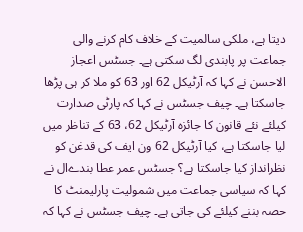دیتا ہے، ملکی سالمیت کے خلاف کام کرنے والی جماعت پر پابندی لگ سکتی ہے۔ جسٹس اعجاز الاحسن نے کہا کہ آرٹیکل 62 اور 63 کو ملا کر ہی پڑھا جاسکتا ہے۔ چیف جسٹس نے کہا کہ پارٹی صدارت کیلئے نئے قانون کا جائزہ آرٹیکل 62، 63 کے تناظر میں لیا جاسکتا ہے، کیا آرٹیکل 62 ون ایف کی قدغن کو نظرانداز کیا جاسکتا ہے؟ جسٹس عمر عطا بندےال نے کہا کہ سیاسی جماعت میں شمولیت پارلیمنٹ کا حصہ بننے کیلئے کی جاتی ہے۔ چیف جسٹس نے کہا کہ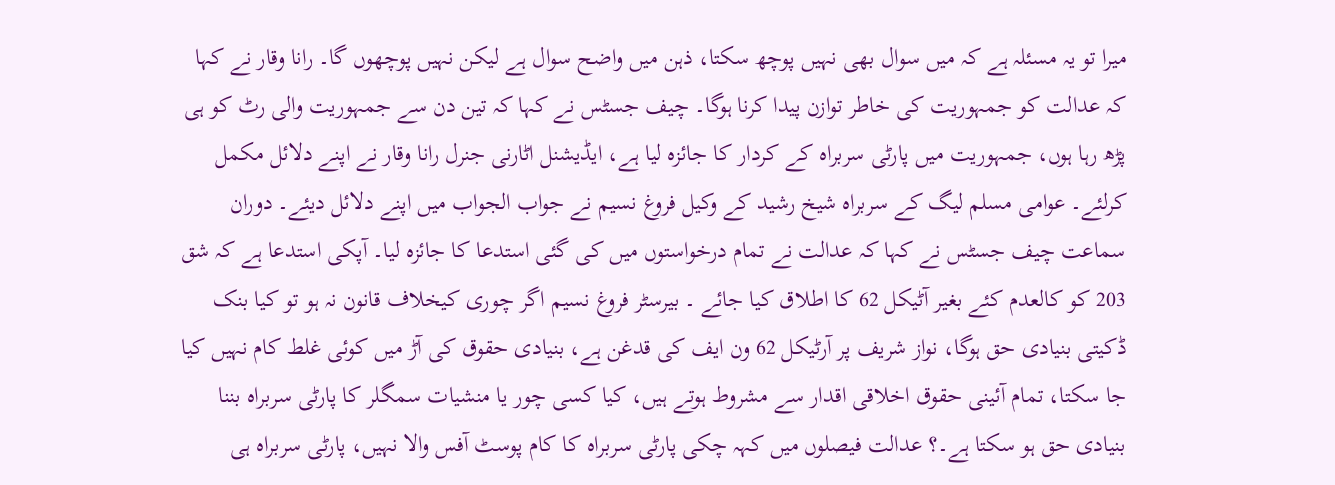میرا تو یہ مسئلہ ہے کہ میں سوال بھی نہیں پوچھ سکتا، ذہن میں واضح سوال ہے لیکن نہیں پوچھوں گا۔ رانا وقار نے کہا کہ عدالت کو جمہوریت کی خاطر توازن پیدا کرنا ہوگا۔ چیف جسٹس نے کہا کہ تین دن سے جمہوریت والی رٹ کو ہی پڑھ رہا ہوں، جمہوریت میں پارٹی سربراہ کے کردار کا جائزہ لیا ہے، ایڈیشنل اٹارنی جنرل رانا وقار نے اپنے دلائل مکمل کرلئے۔ عوامی مسلم لیگ کے سربراہ شیخ رشید کے وکیل فروغ نسیم نے جواب الجواب میں اپنے دلائل دیئے۔ دوران سماعت چیف جسٹس نے کہا کہ عدالت نے تمام درخواستوں میں کی گئی استدعا کا جائزہ لیا۔ آپکی استدعا ہے کہ شق 203 کو کالعدم کئے بغیر آٹیکل 62 کا اطلاق کیا جائے ۔ بیرسٹر فروغ نسیم اگر چوری کیخلاف قانون نہ ہو تو کیا بنک ڈکیتی بنیادی حق ہوگا، نواز شریف پر آرٹیکل 62 ون ایف کی قدغن ہے، بنیادی حقوق کی آڑ میں کوئی غلط کام نہیں کیا جا سکتا، تمام آئینی حقوق اخلاقی اقدار سے مشروط ہوتے ہیں، کیا کسی چور یا منشیات سمگلر کا پارٹی سربراہ بننا بنیادی حق ہو سکتا ہے۔؟ عدالت فیصلوں میں کہہ چکی پارٹی سربراہ کا کام پوسٹ آفس والا نہیں، پارٹی سربراہ ہی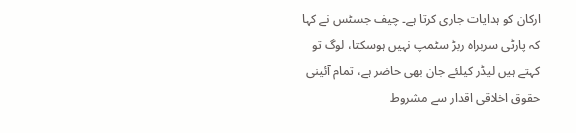ارکان کو ہدایات جاری کرتا ہے۔ چیف جسٹس نے کہا کہ پارٹی سربراہ ربڑ سٹمپ نہیں ہوسکتا، لوگ تو کہتے ہیں لیڈر کیلئے جان بھی حاضر ہے، تمام آئینی حقوق اخلاقی اقدار سے مشروط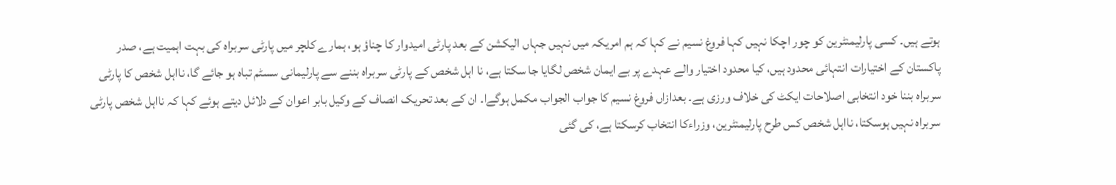ہوتے ہیں۔ کسی پارلیمنٹرین کو چور اچکا نہیں کہا فروغ نسیم نے کہا کہ ہم امریکہ میں نہیں جہاں الیکشن کے بعد پارٹی امیدوار کا چناؤ ہو، ہمارے کلچر میں پارٹی سربراہ کی بہت اہمیت ہے، صدر پاکستان کے اختیارات انتہائی محدود ہیں، کیا محدود اختیار والے عہدے پر بے ایمان شخص لگایا جا سکتا ہے، نا اہل شخص کے پارٹی سربراہ بننے سے پارلیمانی سسٹم تباہ ہو جائے گا، نااہل شخص کا پارٹی سربراہ بننا خود انتخابی اصلاحات ایکٹ کی خلاف ورزی ہے۔ بعدازاں فروغ نسیم کا جواب الجواب مکمل ہوگےا۔ ان کے بعد تحریک انصاف کے وکیل بابر اعوان کے دلائل دیتے ہوئے کہا کہ نااہل شخص پارٹی سربراہ نہیں ہوسکتا، نااہل شخص کس طرح پارلیمنٹرین، وزراءکا انتخاب کرسکتا ہے، کی گئی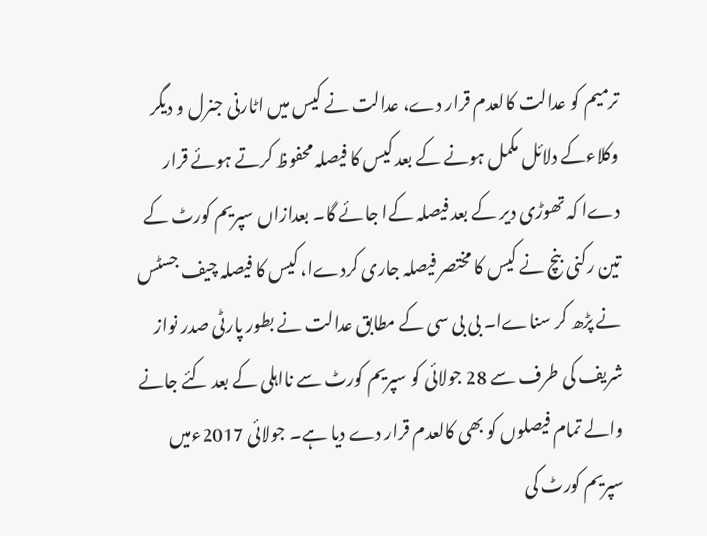ترمیم کو عدالت کالعدم قرار دے، عدالت نے کیس میں اٹارنی جنرل و دیگر وکلاءکے دلائل مکمل ہونے کے بعد کیس کا فیصلہ محفوظ کرتے ہوئے قرار دےا کہ تھوڑی دیر کے بعد فیصلہ کےا جائے گا۔ بعدازاں سپریم کورٹ کے تین رکنی بنچ نے کیس کا مختصر فیصلہ جاری کردےا، کیس کا فیصلہ چیف جسٹس نے پڑھ کر سناےا۔ بی بی سی کے مطابق عدالت نے بطور پارٹی صدر نواز شریف کی طرف سے 28 جولائی کو سپریم کورٹ سے نااہلی کے بعد کئے جانے والے تمام فیصلوں کو بھی کالعدم قرار دے دیا ہے۔ جولائی 2017ءمیں سپریم کورٹ کی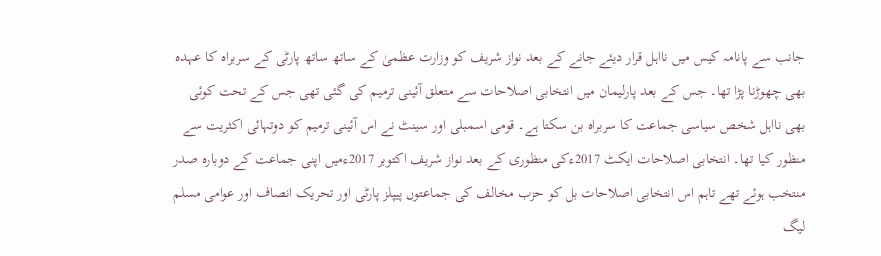جانب سے پانامہ کیس میں نااہل قرار دیئے جانے کے بعد نواز شریف کو وزارت عظمیٰ کے ساتھ ساتھ پارٹی کے سربراہ کا عہدہ بھی چھوڑنا پڑا تھا۔ جس کے بعد پارلیمان میں انتخابی اصلاحات سے متعلق آئینی ترمیم کی گئی تھی جس کے تحت کوئی بھی نااہل شخص سیاسی جماعت کا سربراہ بن سکتا ہے۔ قومی اسمبلی اور سینٹ نے اس آئینی ترمیم کو دوتہائی اکثریت سے منظور کیا تھا۔ انتخابی اصلاحات ایکٹ 2017ءکی منظوری کے بعد نواز شریف اکتوبر 2017ءمیں اپنی جماعت کے دوبارہ صدر منتخب ہوئے تھے تاہم اس انتخابی اصلاحات بل کو حزب مخالف کی جماعتوں پیپلز پارٹی اور تحریک انصاف اور عوامی مسلم لیگ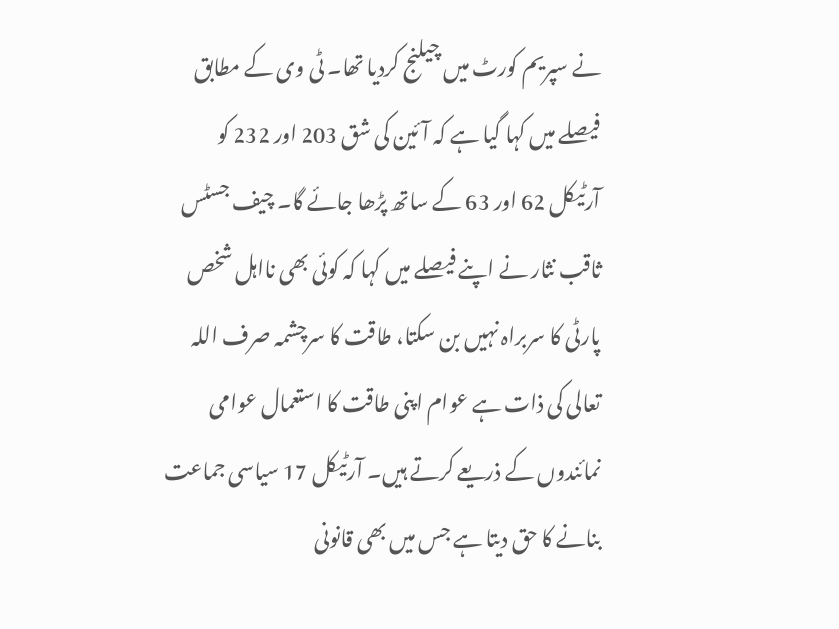نے سپریم کورٹ میں چیلنج کردیا تھا۔ ٹی وی کے مطابق فیصلے میں کہا گیا ہے کہ آئین کی شق 203 اور 232 کو آرٹیکل 62 اور 63 کے ساتھ پڑھا جائے گا۔ چیف جسٹس ثاقب نثار نے اپنے فیصلے میں کہا کہ کوئی بھی نااہل شخص پارٹی کا سربراہ نہیں بن سکتا، طاقت کا سرچشمہ صرف اللہ تعالی کی ذات ہے عوام اپنی طاقت کا استعمال عوامی نمائندوں کے ذریعے کرتے ہیں۔ آرٹیکل 17 سیاسی جماعت بنانے کا حق دیتا ہے جس میں بھی قانونی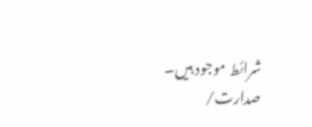شرائط موجود ہیں۔
صدارت/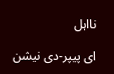نااہل

ای پیپر-دی نیشن